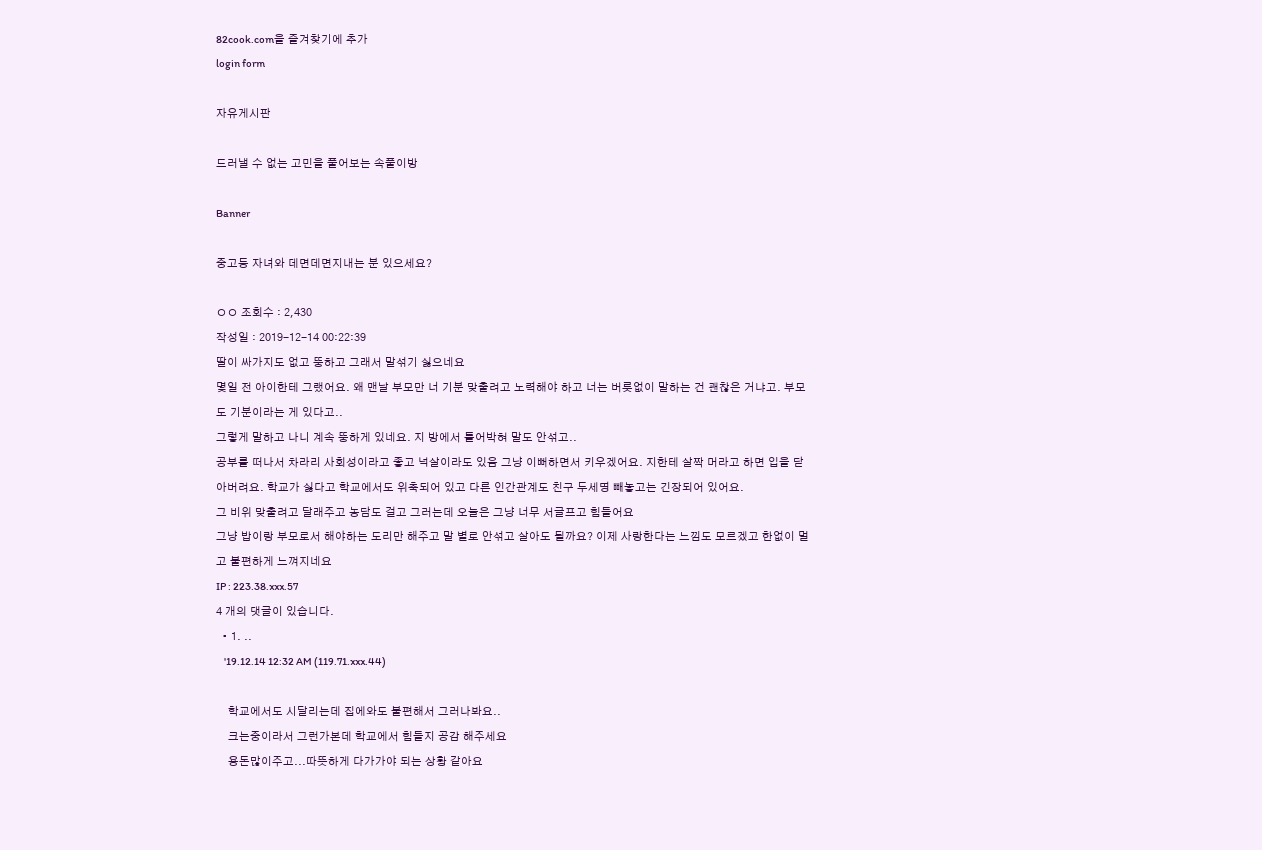82cook.com을 즐겨찾기에 추가
login form

자유게시판

드러낼 수 없는 고민을 풀어보는 속풀이방

Banner

중고등 자녀와 데면데면지내는 분 있으세요?

ㅇㅇ 조회수 : 2,430
작성일 : 2019-12-14 00:22:39
딸이 싸가지도 없고 뚱하고 그래서 말섞기 싫으네요
몇일 전 아이한테 그랬어요. 왜 맨날 부모만 너 기분 맞출려고 노력해야 하고 너는 버릇없이 말하는 건 괜찮은 거냐고. 부모도 기분이라는 게 있다고..
그렇게 말하고 나니 계속 뚱하게 있네요. 지 방에서 틀어박혀 말도 안섞고..
공부를 떠나서 차라리 사회성이라고 좋고 넉살이라도 있음 그냥 이뻐하면서 키우겠어요. 지한테 살짝 머라고 하면 입을 닫아버려요. 학교가 싫다고 학교에서도 위축되어 있고 다른 인간관계도 친구 두세명 빼놓고는 긴장되어 있어요.
그 비위 맞출려고 달래주고 농담도 걸고 그러는데 오늘은 그냥 너무 서글프고 힘들어요
그냥 밥이랑 부모로서 해야하는 도리만 해주고 말 별로 안섞고 살아도 될까요? 이제 사랑한다는 느낌도 모르겠고 한없이 멀고 불편하게 느껴지네요
IP : 223.38.xxx.57
4 개의 댓글이 있습니다.
  • 1. ..
    '19.12.14 12:32 AM (119.71.xxx.44)

    학교에서도 시달리는데 집에와도 불편해서 그러나봐요..
    크는중이라서 그런가본데 학교에서 힘들지 공감 해주세요
    용돈많이주고...따뜻하게 다가가야 되는 상황 같아요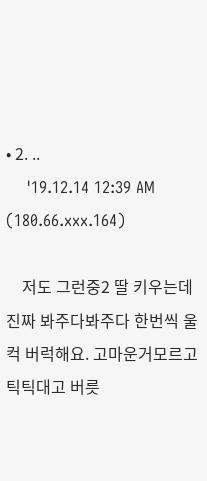• 2. ..
    '19.12.14 12:39 AM (180.66.xxx.164)

    저도 그런중2 딸 키우는데 진짜 봐주다봐주다 한번씩 울컥 버럭해요. 고마운거모르고 틱틱대고 버릇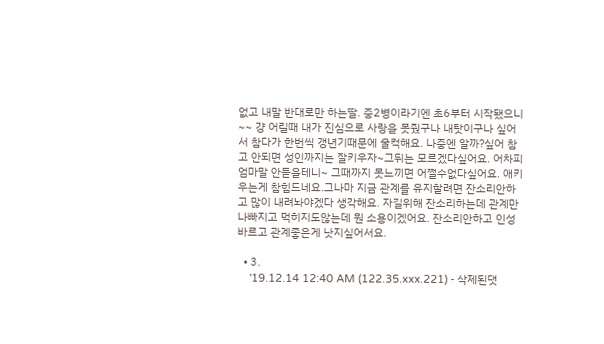없고 내말 반대로만 하는딸. 중2병이라기엔 초6부터 시작됐으니~~ 걍 어릴때 내가 진심으로 사랑을 못줬구나 내탓이구나 싶어서 참다가 한번씩 갱년기때문에 울컥해요. 나중엔 알까?싶어 참고 안되면 성인까지는 잘키우자~그뒤는 모르겠다싶어요. 어차피 엄마말 안듣을테니~ 그때까지 못느끼면 어쩔수없다싶어요. 애키우는게 참힘드네요.그나마 지금 관계를 유지할려면 잔소리안하고 많이 내려놔야겠다 생각해요. 자길위해 잔소리하는데 관계만 나빠지고 먹히지도않는데 뭔 소용이겠어요. 잔소리안하고 인성바르고 관계좋은게 낫지싶어서요.

  • 3.
    '19.12.14 12:40 AM (122.35.xxx.221) - 삭제된댓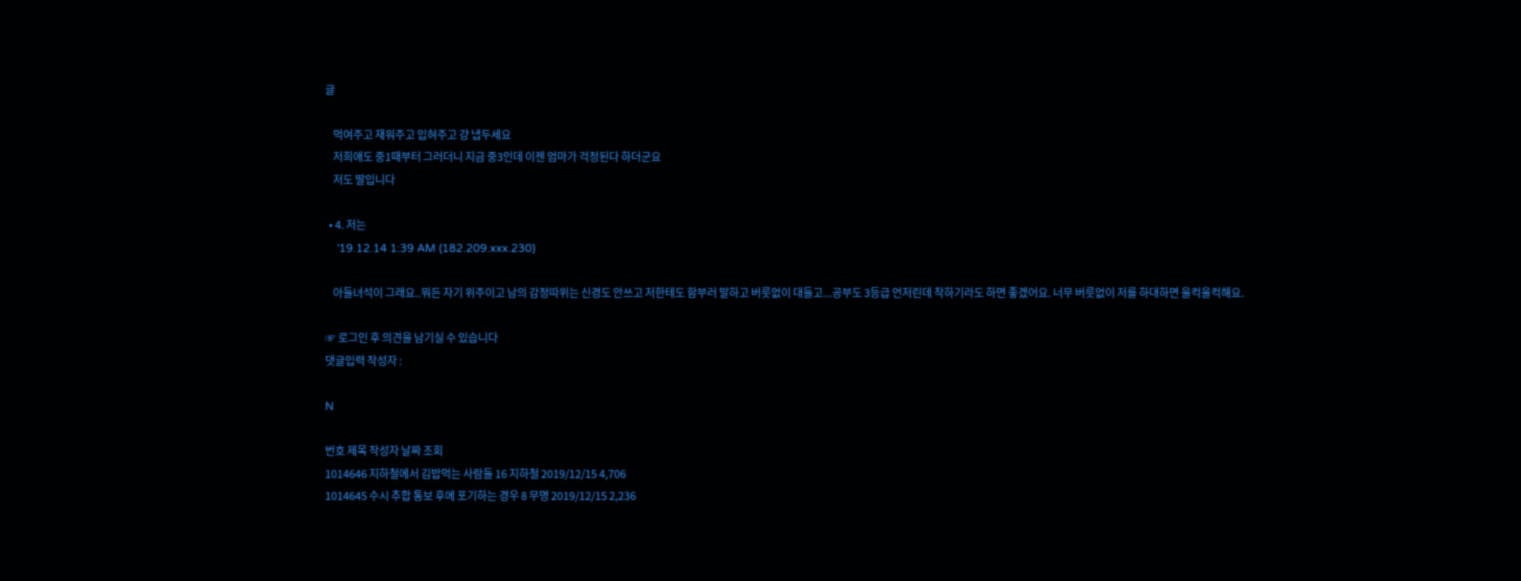글

    먹여주고 재워주고 입혀주고 걍 냅두세요
    저희애도 중1때부터 그러더니 지금 중3인데 이젠 엄마가 걱정된다 하더군요
    저도 딸입니다

  • 4. 저는
    '19.12.14 1:39 AM (182.209.xxx.230)

    아들녀석이 그래요..뭐든 자기 위주이고 남의 감정따위는 신경도 안쓰고 저한테도 함부러 말하고 버릇없이 대들고...공부도 3등급 언저린데 착하기라도 하면 좋겠어요. 너무 버릇없이 저를 하대하면 울컥울컥해요.

☞ 로그인 후 의견을 남기실 수 있습니다
댓글입력 작성자 :

N

번호 제목 작성자 날짜 조회
1014646 지하철에서 김밥먹는 사람들 16 지하철 2019/12/15 4,706
1014645 수시 추합 통보 후에 포기하는 경우 8 무명 2019/12/15 2,236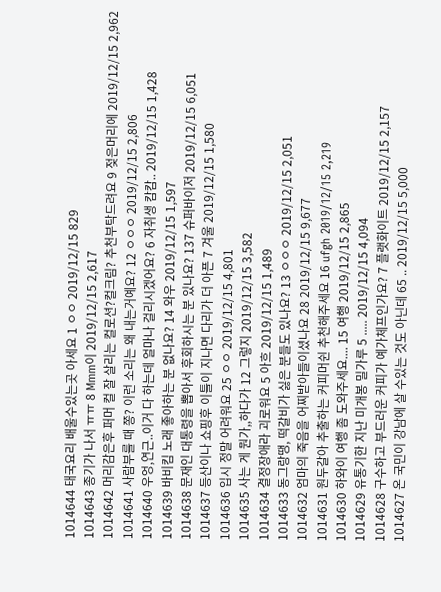1014644 태국요리 배울수있는곳 아세요 1 ㅇㅇ 2019/12/15 829
1014643 종기가 나서 ㅠㅠ 8 Mmm이 2019/12/15 2,617
1014642 머리감은후 퍼머 컬 잘 살리는 컬로션?컬크림? 추천부탁드려요 9 젖은머리에 2019/12/15 2,962
1014641 사람부를 때 쫑? 이런 소리는 왜 내는거예요? 12 ㅇㅇㅇ 2019/12/15 2,806
1014640 우엉,연근..이거 다 하는데 얼마나 걸리시겠어요? 6 자취생 캄캄.. 2019/12/15 1,428
1014639 바비킴 노래 좋아하는 분 없나요? 14 와우 2019/12/15 1,597
1014638 문재인 대통령을 뽑아서 후회하시는 분 있나요? 137 슈퍼바이저 2019/12/15 6,051
1014637 등산이나 쇼핑후 이틀이 지나면 다리가 더 아픈 7 겨울 2019/12/15 1,580
1014636 입시 정말 어려워요 25 ㅇㅇ 2019/12/15 4,801
1014635 사는 게 뭔가,,하다가 12 그렇지 2019/12/15 3,582
1014634 결정장애라 괴로워요 5 아흐 2019/12/15 1,489
1014633 동그랑땡, 떡갈비가 싫은 분들도 있나요? 13 ㅇㅇㅇ 2019/12/15 2,051
1014632 엄마의 죽음을 어찌받아들이셨나요 28 2019/12/15 9,677
1014631 원두갈아 추출하는 커피머쉰 추천해주세요 16 ufgh 2019/12/15 2,219
1014630 하와이 여행 좀 도와주세요.... 15 여행 2019/12/15 2,865
1014629 유통기한 지난 미개봉 밀가루 5 ..... 2019/12/15 4,094
1014628 구수하고 부드러운 커피가 예가체프인가요? 7 플랫화이트 2019/12/15 2,157
1014627 온 국민이 강남에 살 수있는 것도 아닌데 65 .. 2019/12/15 5,000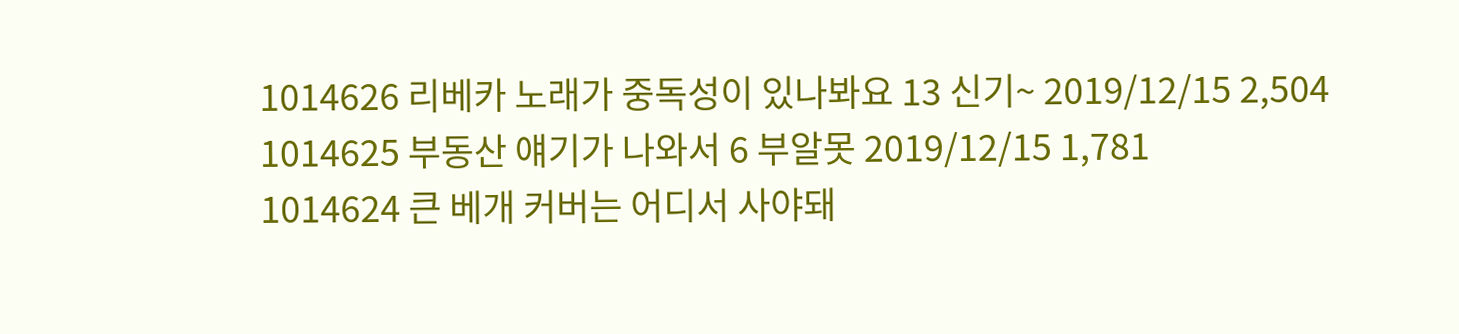1014626 리베카 노래가 중독성이 있나봐요 13 신기~ 2019/12/15 2,504
1014625 부동산 얘기가 나와서 6 부알못 2019/12/15 1,781
1014624 큰 베개 커버는 어디서 사야돼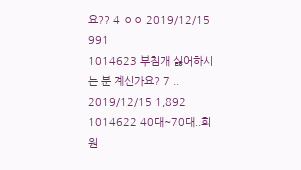요?? 4 ㅇㅇ 2019/12/15 991
1014623 부침개 싫어하시는 분 계신가요? 7 .. 2019/12/15 1,892
1014622 40대~70대..회원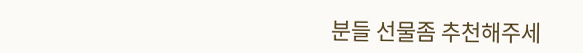분들 선물좀 추천해주세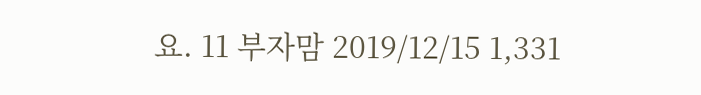요. 11 부자맘 2019/12/15 1,331